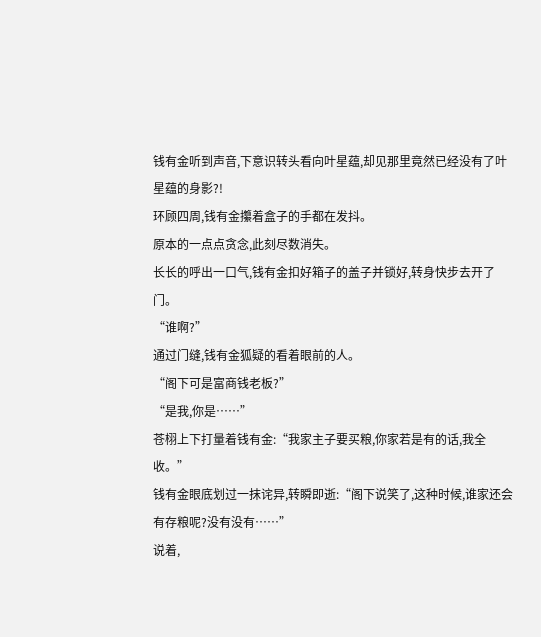钱有金听到声音,下意识转头看向叶星蕴,却见那里竟然已经没有了叶星蕴的身影?!
环顾四周,钱有金攥着盒子的手都在发抖。
原本的一点点贪念,此刻尽数消失。
长长的呼出一口气,钱有金扣好箱子的盖子并锁好,转身快步去开了门。
“谁啊?”
通过门缝,钱有金狐疑的看着眼前的人。
“阁下可是富商钱老板?”
“是我,你是……”
苍栩上下打量着钱有金:“我家主子要买粮,你家若是有的话,我全收。”
钱有金眼底划过一抹诧异,转瞬即逝:“阁下说笑了,这种时候,谁家还会有存粮呢?没有没有……”
说着,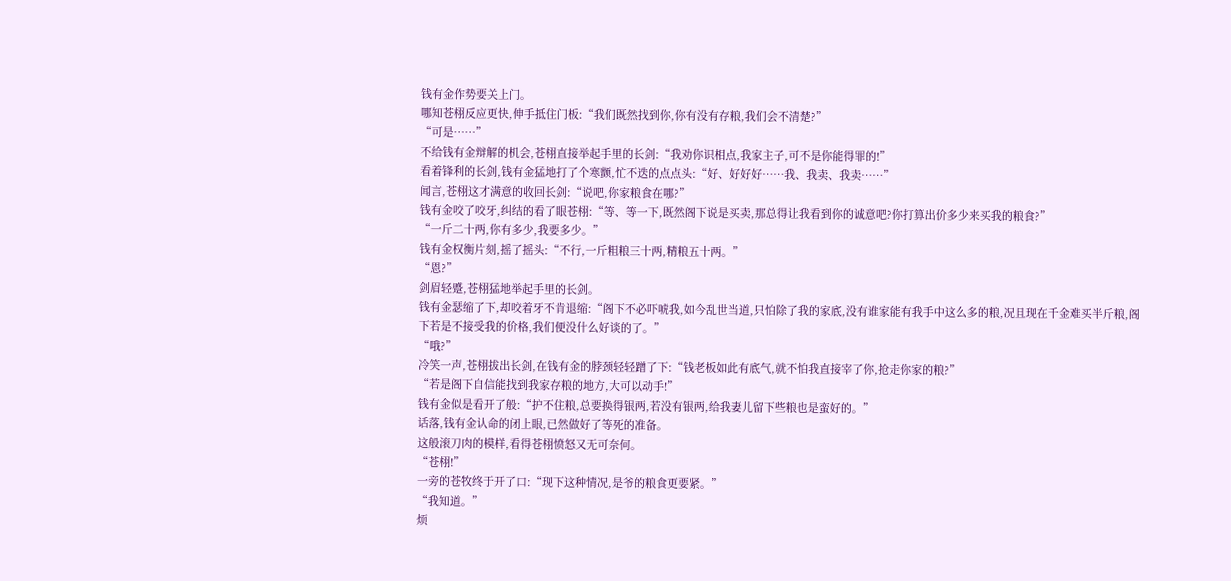钱有金作势要关上门。
哪知苍栩反应更快,伸手抵住门板:“我们既然找到你,你有没有存粮,我们会不清楚?”
“可是……”
不给钱有金辩解的机会,苍栩直接举起手里的长剑:“我劝你识相点,我家主子,可不是你能得罪的!”
看着锋利的长剑,钱有金猛地打了个寒颤,忙不迭的点点头:“好、好好好……我、我卖、我卖……”
闻言,苍栩这才满意的收回长剑:“说吧,你家粮食在哪?”
钱有金咬了咬牙,纠结的看了眼苍栩:“等、等一下,既然阁下说是买卖,那总得让我看到你的诚意吧?你打算出价多少来买我的粮食?”
“一斤二十两,你有多少,我要多少。”
钱有金权衡片刻,摇了摇头:“不行,一斤粗粮三十两,精粮五十两。”
“恩?”
剑眉轻蹙,苍栩猛地举起手里的长剑。
钱有金瑟缩了下,却咬着牙不肯退缩:“阁下不必吓唬我,如今乱世当道,只怕除了我的家底,没有谁家能有我手中这么多的粮,况且现在千金难买半斤粮,阁下若是不接受我的价格,我们便没什么好谈的了。”
“哦?”
冷笑一声,苍栩拔出长剑,在钱有金的脖颈轻轻蹭了下:“钱老板如此有底气,就不怕我直接宰了你,抢走你家的粮?”
“若是阁下自信能找到我家存粮的地方,大可以动手!”
钱有金似是看开了般:“护不住粮,总要换得银两,若没有银两,给我妻儿留下些粮也是蛮好的。”
话落,钱有金认命的闭上眼,已然做好了等死的准备。
这般滚刀肉的模样,看得苍栩愤怒又无可奈何。
“苍栩!”
一旁的苍牧终于开了口:“现下这种情况,是爷的粮食更要紧。”
“我知道。”
烦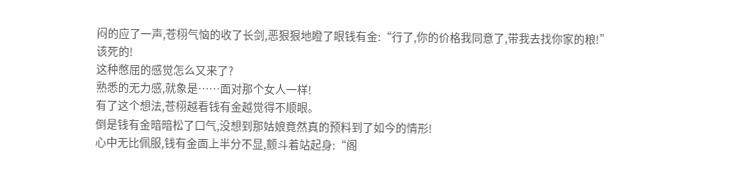闷的应了一声,苍栩气恼的收了长剑,恶狠狠地瞪了眼钱有金:“行了,你的价格我同意了,带我去找你家的粮!”
该死的!
这种憋屈的感觉怎么又来了?
熟悉的无力感,就象是……面对那个女人一样!
有了这个想法,苍栩越看钱有金越觉得不顺眼。
倒是钱有金暗暗松了口气,没想到那姑娘竟然真的预料到了如今的情形!
心中无比佩服,钱有金面上半分不显,颤斗着站起身:“阁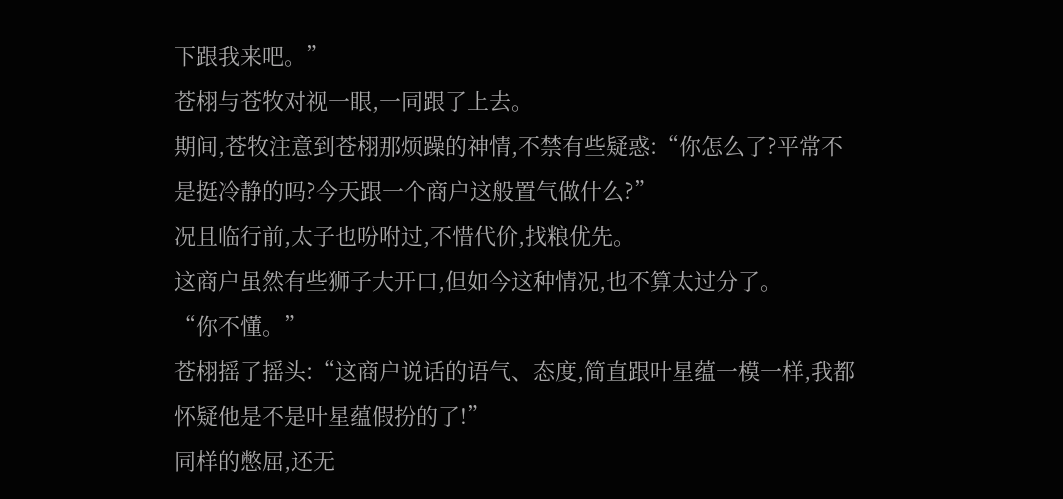下跟我来吧。”
苍栩与苍牧对视一眼,一同跟了上去。
期间,苍牧注意到苍栩那烦躁的神情,不禁有些疑惑:“你怎么了?平常不是挺冷静的吗?今天跟一个商户这般置气做什么?”
况且临行前,太子也吩咐过,不惜代价,找粮优先。
这商户虽然有些狮子大开口,但如今这种情况,也不算太过分了。
“你不懂。”
苍栩摇了摇头:“这商户说话的语气、态度,简直跟叶星蕴一模一样,我都怀疑他是不是叶星蕴假扮的了!”
同样的憋屈,还无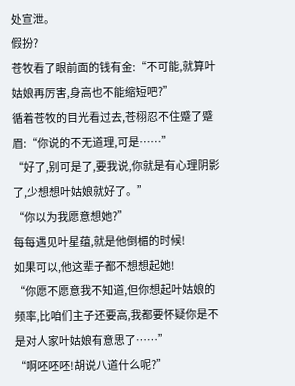处宣泄。
假扮?
苍牧看了眼前面的钱有金:“不可能,就算叶姑娘再厉害,身高也不能缩短吧?”
循着苍牧的目光看过去,苍栩忍不住蹙了蹙眉:“你说的不无道理,可是……”
“好了,别可是了,要我说,你就是有心理阴影了,少想想叶姑娘就好了。”
“你以为我愿意想她?”
每每遇见叶星蕴,就是他倒楣的时候!
如果可以,他这辈子都不想想起她!
“你愿不愿意我不知道,但你想起叶姑娘的频率,比咱们主子还要高,我都要怀疑你是不是对人家叶姑娘有意思了……”
“啊呸呸呸!胡说八道什么呢?”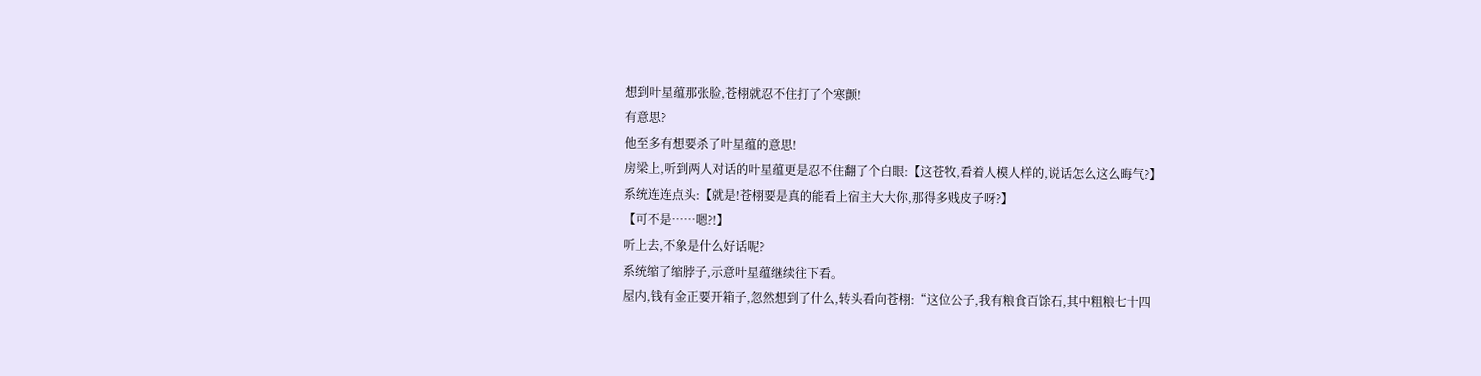想到叶星蕴那张脸,苍栩就忍不住打了个寒颤!
有意思?
他至多有想要杀了叶星蕴的意思!
房梁上,听到两人对话的叶星蕴更是忍不住翻了个白眼:【这苍牧,看着人模人样的,说话怎么这么晦气?】
系统连连点头:【就是!苍栩要是真的能看上宿主大大你,那得多贱皮子呀?】
【可不是……嗯?!】
听上去,不象是什么好话呢?
系统缩了缩脖子,示意叶星蕴继续往下看。
屋内,钱有金正要开箱子,忽然想到了什么,转头看向苍栩:“这位公子,我有粮食百馀石,其中粗粮七十四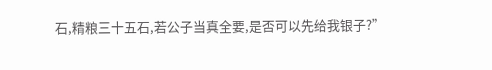石,精粮三十五石,若公子当真全要,是否可以先给我银子?”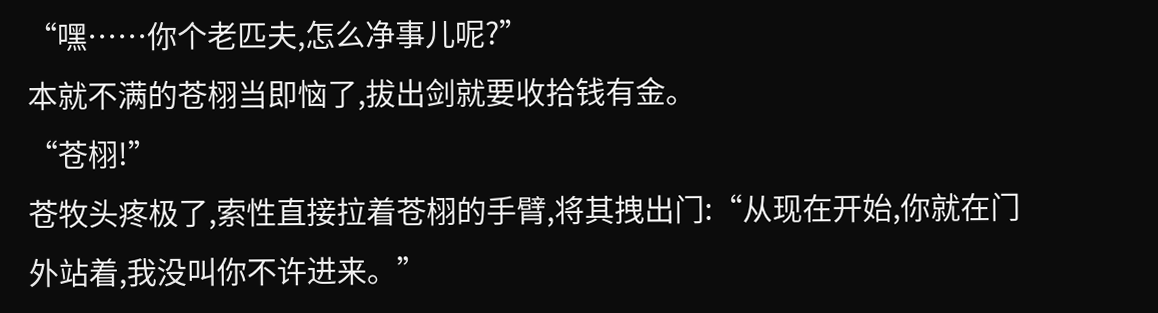“嘿……你个老匹夫,怎么净事儿呢?”
本就不满的苍栩当即恼了,拔出剑就要收拾钱有金。
“苍栩!”
苍牧头疼极了,索性直接拉着苍栩的手臂,将其拽出门:“从现在开始,你就在门外站着,我没叫你不许进来。”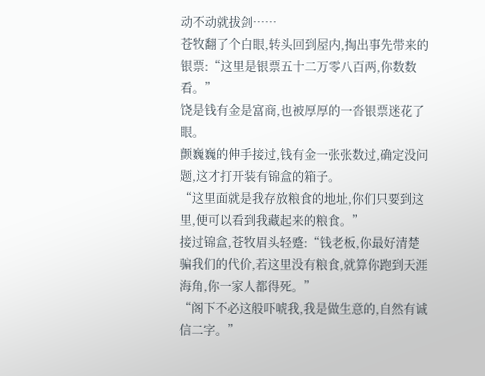动不动就拔剑……
苍牧翻了个白眼,转头回到屋内,掏出事先带来的银票:“这里是银票五十二万零八百两,你数数看。”
饶是钱有金是富商,也被厚厚的一沓银票迷花了眼。
颤巍巍的伸手接过,钱有金一张张数过,确定没问题,这才打开装有锦盒的箱子。
“这里面就是我存放粮食的地址,你们只要到这里,便可以看到我藏起来的粮食。”
接过锦盒,苍牧眉头轻蹙:“钱老板,你最好清楚骗我们的代价,若这里没有粮食,就算你跑到天涯海角,你一家人都得死。”
“阁下不必这般吓唬我,我是做生意的,自然有诚信二字。”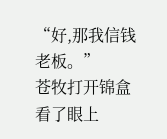“好,那我信钱老板。”
苍牧打开锦盒看了眼上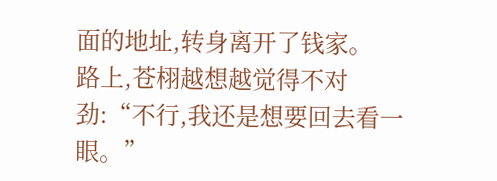面的地址,转身离开了钱家。
路上,苍栩越想越觉得不对劲:“不行,我还是想要回去看一眼。”